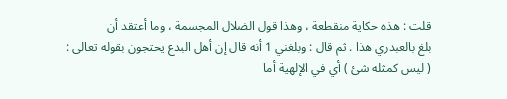قلت : هذه حكاية منقطعة ، وهذا قول الضلال المجسمة ، وما أعتقد أن
بلغ بالعبدري هذا . ثم قال : وبلغني 1 أنه قال إن أهل البدع يحتجون بقوله تعالى :
( ليس كمثله شئ ) أي في الإلهية أما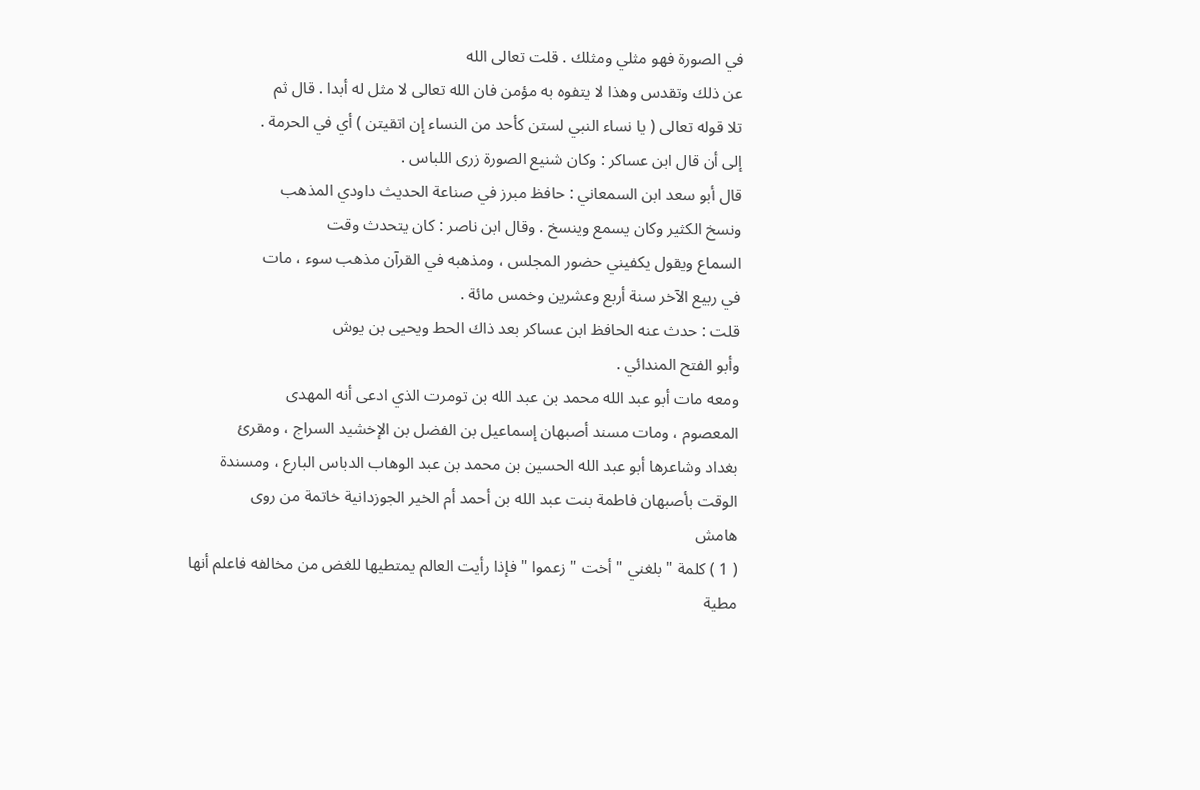في الصورة فهو مثلي ومثلك . قلت تعالى الله
عن ذلك وتقدس وهذا لا يتفوه به مؤمن فان الله تعالى لا مثل له أبدا . قال ثم
تلا قوله تعالى ( يا نساء النبي لستن كأحد من النساء إن اتقيتن ) أي في الحرمة .
إلى أن قال ابن عساكر : وكان شنيع الصورة زرى اللباس .
قال أبو سعد ابن السمعاني : حافظ مبرز في صناعة الحديث داودي المذهب
ونسخ الكثير وكان يسمع وينسخ . وقال ابن ناصر : كان يتحدث وقت
السماع ويقول يكفيني حضور المجلس ، ومذهبه في القرآن مذهب سوء ، مات
في ربيع الآخر سنة أربع وعشرين وخمس مائة .
قلت : حدث عنه الحافظ ابن عساكر بعد ذاك الحط ويحيى بن يوش
وأبو الفتح المندائي .
ومعه مات أبو عبد الله محمد بن عبد الله بن تومرت الذي ادعى أنه المهدى
المعصوم ، ومات مسند أصبهان إسماعيل بن الفضل بن الإخشيد السراج ، ومقرئ
بغداد وشاعرها أبو عبد الله الحسين بن محمد بن عبد الوهاب الدباس البارع ، ومسندة
الوقت بأصبهان فاطمة بنت عبد الله بن أحمد أم الخير الجوزدانية خاتمة من روى
هامش
( 1 ) كلمة " بلغني " أخت " زعموا " فإذا رأيت العالم يمتطيها للغض من مخالفه فاعلم أنها
مطية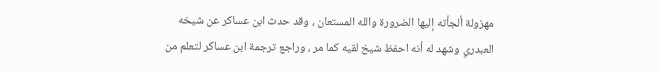مهزولة ألجأته إليها الضرورة والله المستعان ، وقد حدث ابن عساكر عن شيخه
العبدري وشهد له أنه احفظ شيخ لقيه كما مر ، وراجع ترجمة ابن عساكر لتعلم من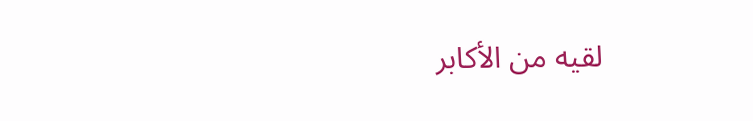لقيه من الأكابر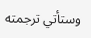وستأتي ترجمته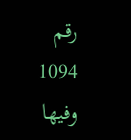رقم 1094 وفيها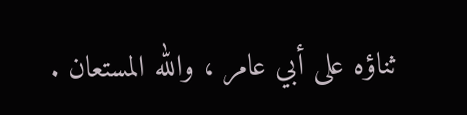ثناؤه على أبي عامر ، والله المستعان .